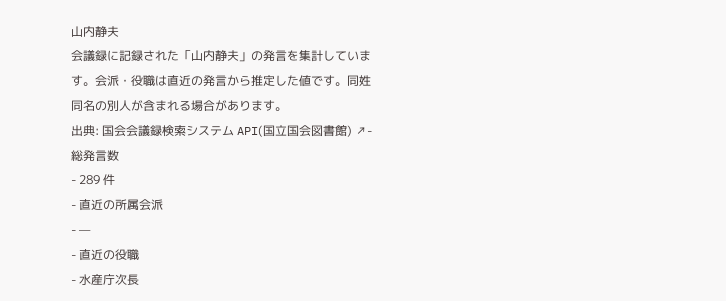山内静夫
会議録に記録された「山内静夫」の発言を集計しています。会派・役職は直近の発言から推定した値です。同姓同名の別人が含まれる場合があります。
出典: 国会会議録検索システム API(国立国会図書館) ↗- 総発言数
- 289 件
- 直近の所属会派
- —
- 直近の役職
- 水産庁次長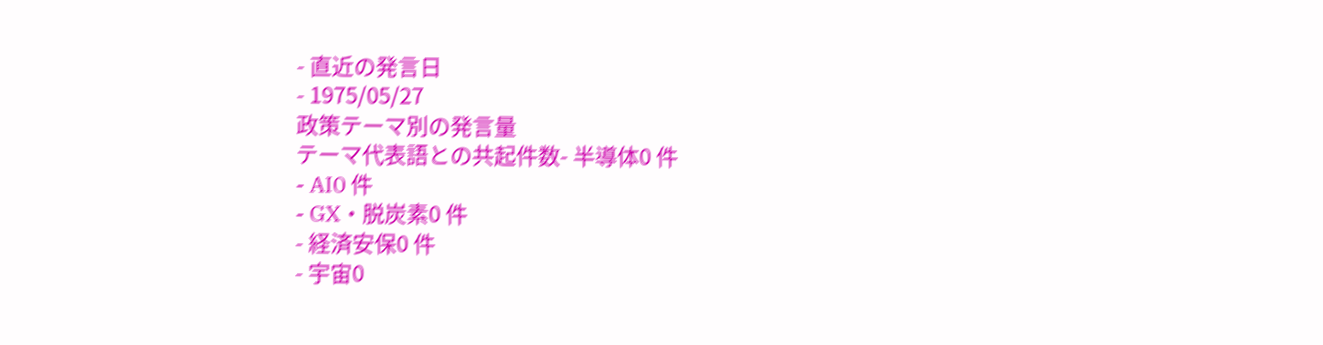- 直近の発言日
- 1975/05/27
政策テーマ別の発言量
テーマ代表語との共起件数- 半導体0 件
- AI0 件
- GX・脱炭素0 件
- 経済安保0 件
- 宇宙0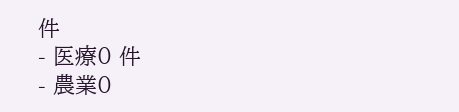件
- 医療0 件
- 農業0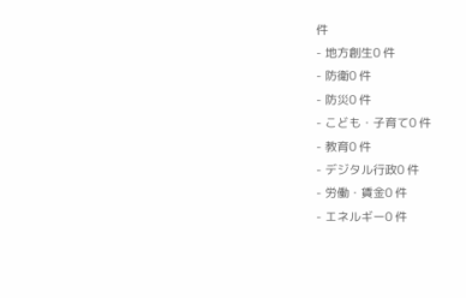件
- 地方創生0 件
- 防衛0 件
- 防災0 件
- こども・子育て0 件
- 教育0 件
- デジタル行政0 件
- 労働・賃金0 件
- エネルギー0 件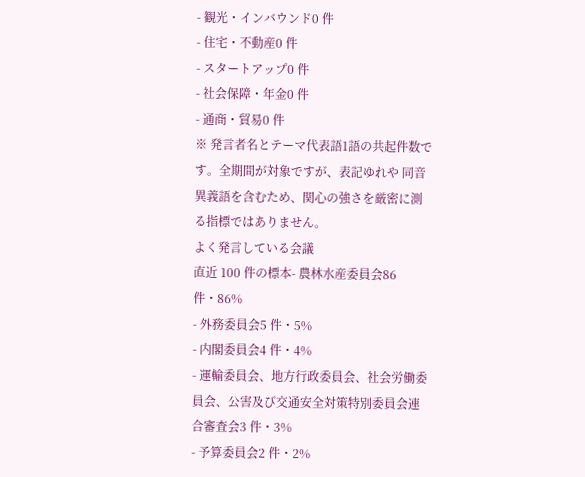- 観光・インバウンド0 件
- 住宅・不動産0 件
- スタートアップ0 件
- 社会保障・年金0 件
- 通商・貿易0 件
※ 発言者名とテーマ代表語1語の共起件数です。全期間が対象ですが、表記ゆれや 同音異義語を含むため、関心の強さを厳密に測る指標ではありません。
よく発言している会議
直近 100 件の標本- 農林水産委員会86 件・86%
- 外務委員会5 件・5%
- 内閣委員会4 件・4%
- 運輸委員会、地方行政委員会、社会労働委員会、公害及び交通安全対策特別委員会連合審査会3 件・3%
- 予算委員会2 件・2%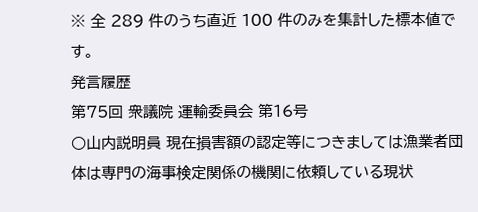※ 全 289 件のうち直近 100 件のみを集計した標本値です。
発言履歴
第75回 衆議院 運輸委員会 第16号
○山内説明員 現在損害額の認定等につきましては漁業者団体は専門の海事検定関係の機関に依頼している現状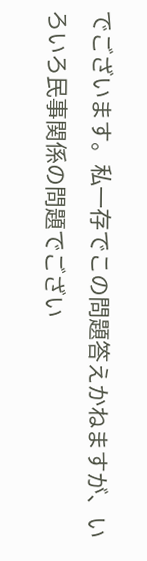でございます。私一存でこの問題答えかねますが、いろいろ民事関係の問題でござい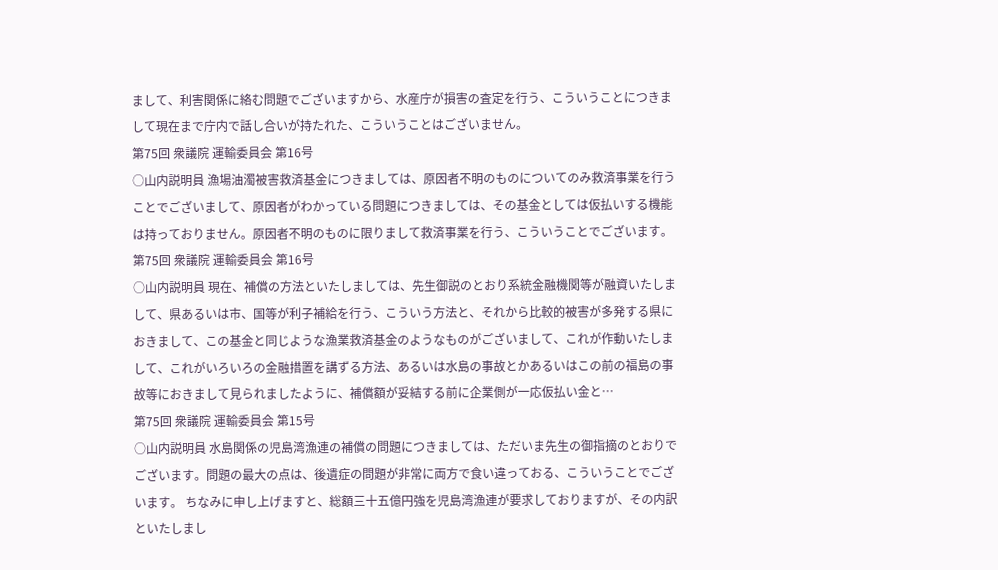まして、利害関係に絡む問題でございますから、水産庁が損害の査定を行う、こういうことにつきまして現在まで庁内で話し合いが持たれた、こういうことはございません。
第75回 衆議院 運輸委員会 第16号
○山内説明員 漁場油濁被害救済基金につきましては、原因者不明のものについてのみ救済事業を行うことでございまして、原因者がわかっている問題につきましては、その基金としては仮払いする機能は持っておりません。原因者不明のものに限りまして救済事業を行う、こういうことでございます。
第75回 衆議院 運輸委員会 第16号
○山内説明員 現在、補償の方法といたしましては、先生御説のとおり系統金融機関等が融資いたしまして、県あるいは市、国等が利子補給を行う、こういう方法と、それから比較的被害が多発する県におきまして、この基金と同じような漁業救済基金のようなものがございまして、これが作動いたしまして、これがいろいろの金融措置を講ずる方法、あるいは水島の事故とかあるいはこの前の福島の事故等におきまして見られましたように、補償額が妥結する前に企業側が一応仮払い金と…
第75回 衆議院 運輸委員会 第15号
○山内説明員 水島関係の児島湾漁連の補償の問題につきましては、ただいま先生の御指摘のとおりでございます。問題の最大の点は、後遺症の問題が非常に両方で食い違っておる、こういうことでございます。 ちなみに申し上げますと、総額三十五億円強を児島湾漁連が要求しておりますが、その内訳といたしまし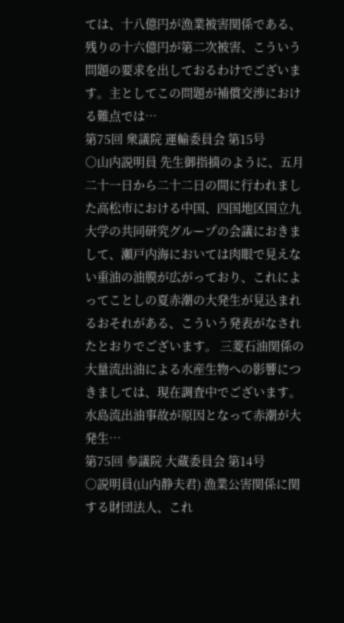ては、十八億円が漁業被害関係である、残りの十六億円が第二次被害、こういう問題の要求を出しておるわけでございます。主としてこの問題が補償交渉における難点では…
第75回 衆議院 運輸委員会 第15号
○山内説明員 先生御指摘のように、五月二十一日から二十二日の間に行われました高松市における中国、四国地区国立九大学の共同研究グループの会議におきまして、瀬戸内海においては肉眼で見えない重油の油膜が広がっており、これによってことしの夏赤潮の大発生が見込まれるおそれがある、こういう発表がなされたとおりでございます。 三菱石油関係の大量流出油による水産生物への影響につきましては、現在調査中でございます。水島流出油事故が原因となって赤潮が大発生…
第75回 参議院 大蔵委員会 第14号
○説明員(山内静夫君) 漁業公害関係に関する財団法人、これ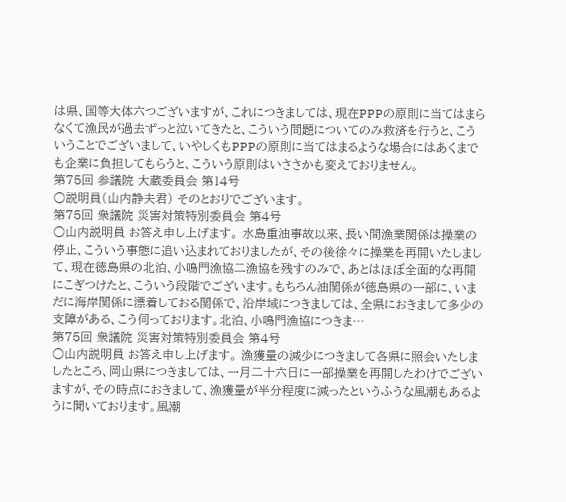は県、国等大体六つございますが、これにつきましては、現在PPPの原則に当てはまらなくて漁民が過去ずっと泣いてきたと、こういう問題についてのみ救済を行うと、こういうことでございまして、いやしくもPPPの原則に当てはまるような場合にはあくまでも企業に負担してもらうと、こういう原則はいささかも変えておりません。
第75回 参議院 大蔵委員会 第14号
○説明員(山内静夫君) そのとおりでございます。
第75回 衆議院 災害対策特別委員会 第4号
○山内説明員 お答え申し上げます。 水島重油事故以来、長い間漁業関係は操業の停止、こういう事態に追い込まれておりましたが、その後徐々に操業を再開いたしまして、現在徳島県の北泊、小鳴門漁協二漁協を残すのみで、あとはほぼ全面的な再開にこぎつけたと、こういう段階でございます。もちろん油関係が徳島県の一部に、いまだに海岸関係に漂着しておる関係で、沿岸域につきましては、全県におきまして多少の支障がある、こう伺っております。北泊、小鳴門漁協につきま…
第75回 衆議院 災害対策特別委員会 第4号
○山内説明員 お答え申し上げます。 漁獲量の減少につきまして各県に照会いたしましたところ、岡山県につきましては、一月二十六日に一部操業を再開したわけでございますが、その時点におきまして、漁獲量が半分程度に減ったというふうな風潮もあるように聞いております。風潮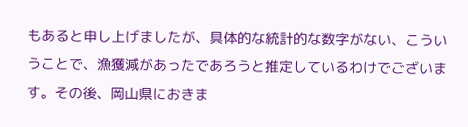もあると申し上げましたが、具体的な統計的な数字がない、こういうことで、漁獲減があったであろうと推定しているわけでございます。その後、岡山県におきま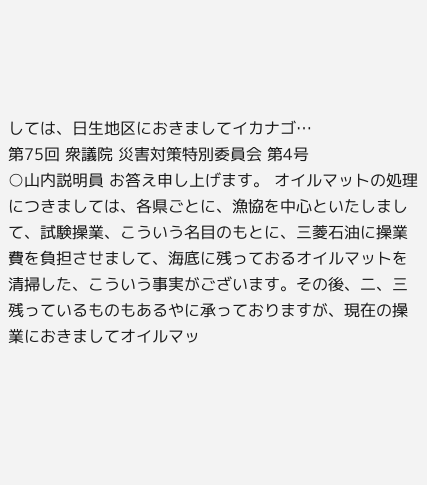しては、日生地区におきましてイカナゴ…
第75回 衆議院 災害対策特別委員会 第4号
○山内説明員 お答え申し上げます。 オイルマットの処理につきましては、各県ごとに、漁協を中心といたしまして、試験操業、こういう名目のもとに、三菱石油に操業費を負担させまして、海底に残っておるオイルマットを清掃した、こういう事実がございます。その後、二、三残っているものもあるやに承っておりますが、現在の操業におきましてオイルマッ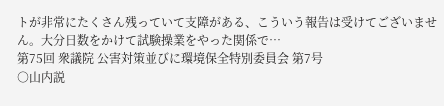トが非常にたくさん残っていて支障がある、こういう報告は受けてございません。大分日数をかけて試験操業をやった関係で…
第75回 衆議院 公害対策並びに環境保全特別委員会 第7号
○山内説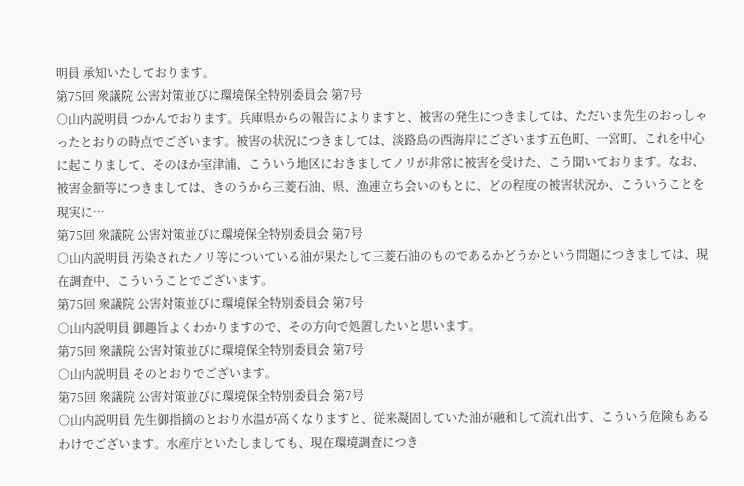明員 承知いたしております。
第75回 衆議院 公害対策並びに環境保全特別委員会 第7号
○山内説明員 つかんでおります。兵庫県からの報告によりますと、被害の発生につきましては、ただいま先生のおっしゃったとおりの時点でございます。被害の状況につきましては、淡路島の西海岸にございます五色町、一宮町、これを中心に起こりまして、そのほか室津浦、こういう地区におきましてノリが非常に被害を受けた、こう聞いております。なお、被害金額等につきましては、きのうから三菱石油、県、漁連立ち会いのもとに、どの程度の被害状況か、こういうことを現実に…
第75回 衆議院 公害対策並びに環境保全特別委員会 第7号
○山内説明員 汚染されたノリ等についている油が果たして三菱石油のものであるかどうかという問題につきましては、現在調査中、こういうことでございます。
第75回 衆議院 公害対策並びに環境保全特別委員会 第7号
○山内説明員 御趣旨よくわかりますので、その方向で処置したいと思います。
第75回 衆議院 公害対策並びに環境保全特別委員会 第7号
○山内説明員 そのとおりでございます。
第75回 衆議院 公害対策並びに環境保全特別委員会 第7号
○山内説明員 先生御指摘のとおり水温が高くなりますと、従来凝固していた油が融和して流れ出す、こういう危険もあるわけでございます。水産庁といたしましても、現在環境調査につき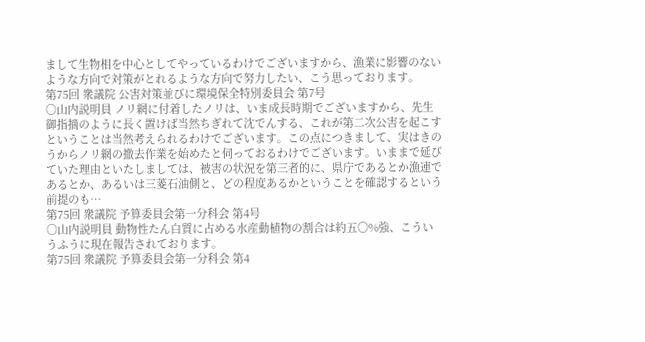まして生物相を中心としてやっているわけでございますから、漁業に影響のないような方向で対策がとれるような方向で努力したい、こう思っております。
第75回 衆議院 公害対策並びに環境保全特別委員会 第7号
○山内説明員 ノリ網に付着したノリは、いま成長時期でございますから、先生御指摘のように長く置けば当然ちぎれて沈でんする、これが第二次公害を起こすということは当然考えられるわけでございます。この点につきまして、実はきのうからノリ網の撤去作業を始めたと伺っておるわけでございます。いままで延びていた理由といたしましては、被害の状況を第三者的に、県庁であるとか漁連であるとか、あるいは三菱石油側と、どの程度あるかということを確認するという前提のも…
第75回 衆議院 予算委員会第一分科会 第4号
○山内説明員 動物性たん白質に占める水産動植物の割合は約五〇%強、こういうふうに現在報告されております。
第75回 衆議院 予算委員会第一分科会 第4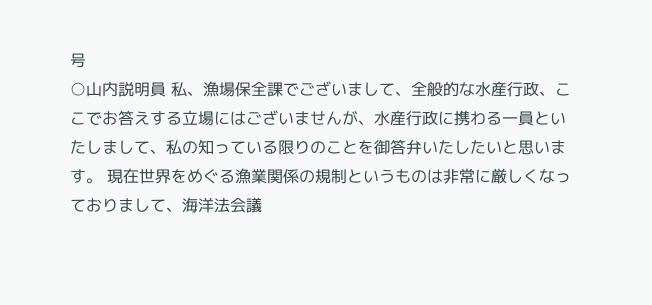号
○山内説明員 私、漁場保全課でございまして、全般的な水産行政、ここでお答えする立場にはございませんが、水産行政に携わる一員といたしまして、私の知っている限りのことを御答弁いたしたいと思います。 現在世界をめぐる漁業関係の規制というものは非常に厳しくなっておりまして、海洋法会議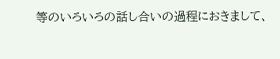等のいろいろの話し合いの過程におきまして、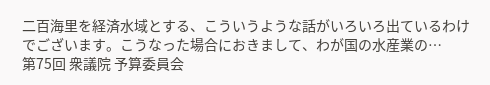二百海里を経済水域とする、こういうような話がいろいろ出ているわけでございます。こうなった場合におきまして、わが国の水産業の…
第75回 衆議院 予算委員会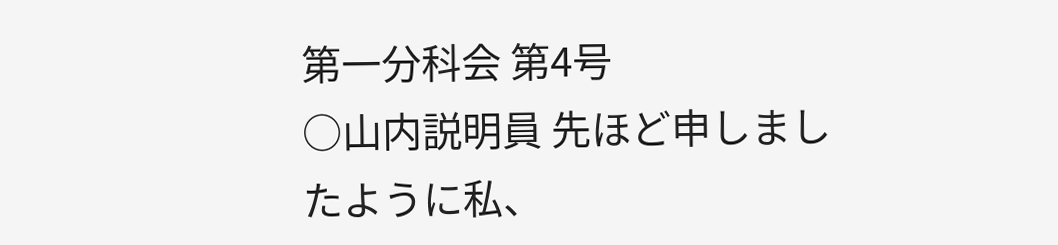第一分科会 第4号
○山内説明員 先ほど申しましたように私、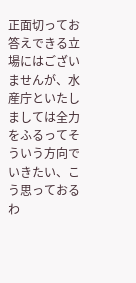正面切ってお答えできる立場にはございませんが、水産庁といたしましては全力をふるってそういう方向でいきたい、こう思っておるわ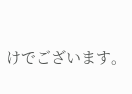けでございます。